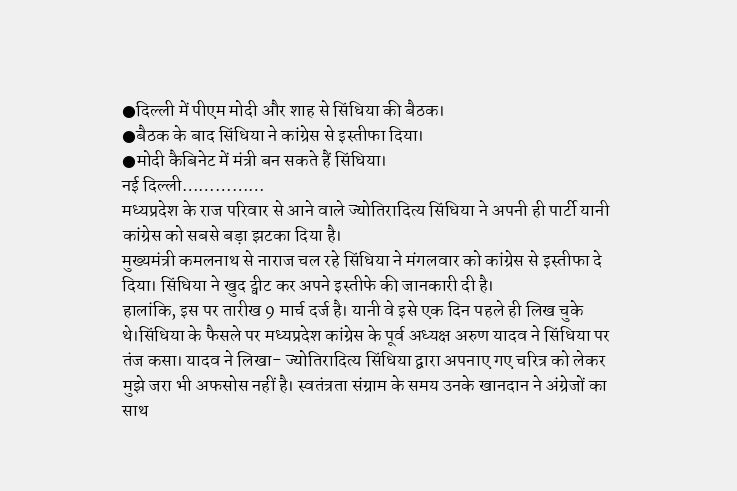●दिल्ली में पीएम मोदी और शाह से सिंधिया की बैठक।
●बैठक के बाद सिंधिया ने कांग्रेस से इस्तीफा दिया।
●मोदी कैबिनेट में मंत्री बन सकते हैं सिंधिया।
नई दिल्ली……………
मध्यप्रदेश के राज परिवार से आने वाले ज्योतिरादित्य सिंधिया ने अपनी ही पार्टी यानी कांग्रेस को सबसे बड़ा झटका दिया है।
मुख्यमंत्री कमलनाथ से नाराज चल रहे सिंधिया ने मंगलवार को कांग्रेस से इस्तीफा दे दिया। सिंधिया ने खुद ट्वीट कर अपने इस्तीफे की जानकारी दी है।
हालांकि, इस पर तारीख 9 मार्च दर्ज है। यानी वे इसे एक दिन पहले ही लिख चुके थे।सिंधिया के फैसले पर मध्यप्रदेश कांग्रेस के पूर्व अध्यक्ष अरुण यादव ने सिंधिया पर तंज कसा। यादव ने लिखा- ज्योतिरादित्य सिंधिया द्वारा अपनाए गए चरित्र को लेकर मुझे जरा भी अफसोस नहीं है। स्वतंत्रता संग्राम के समय उनके खानदान ने अंग्रेजों का साथ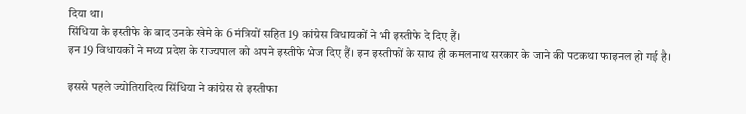दिया था।
सिंधिया के इस्तीफे के बाद उनके खेमे के 6 मंत्रियों सहित 19 कांग्रेस विधायकों ने भी इस्तीफे दे दिए हैं।
इन 19 विधायकों ने मध्य प्रदेश के राज्यपाल को अपने इस्तीफे भेज दिए हैं। इन इस्तीफों के साथ ही कमलनाथ सरकार के जाने की पटकथा फाइनल हो गई है।

इससे पहले ज्योतिरादित्य सिंधिया ने कांग्रेस से इस्तीफा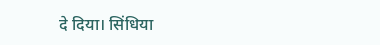दे दिया। सिंधिया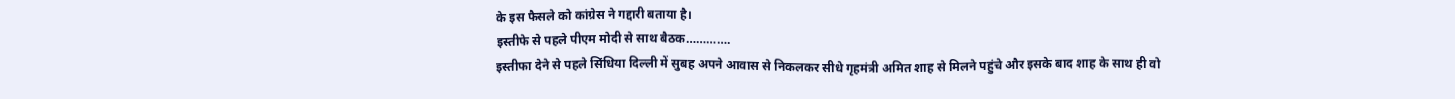के इस फैसले को कांग्रेस ने गद्दारी बताया है।
इस्तीफे से पहले पीएम मोदी से साथ बैठक………….
इस्तीफा देने से पहले सिंधिया दिल्ली में सुबह अपने आवास से निकलकर सीधे गृहमंत्री अमित शाह से मिलने पहुंचे और इसके बाद शाह के साथ ही वो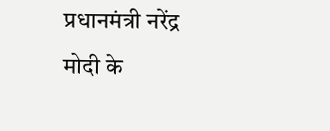प्रधानमंत्री नरेंद्र मोदी के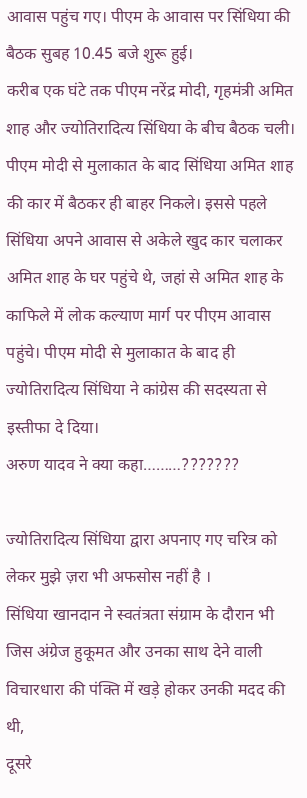आवास पहुंच गए। पीएम के आवास पर सिंधिया की बैठक सुबह 10.45 बजे शुरू हुई।
करीब एक घंटे तक पीएम नरेंद्र मोदी, गृहमंत्री अमित शाह और ज्योतिरादित्य सिंधिया के बीच बैठक चली। पीएम मोदी से मुलाकात के बाद सिंधिया अमित शाह की कार में बैठकर ही बाहर निकले। इससे पहले सिंधिया अपने आवास से अकेले खुद कार चलाकर अमित शाह के घर पहुंचे थे, जहां से अमित शाह के काफिले में लोक कल्याण मार्ग पर पीएम आवास पहुंचे। पीएम मोदी से मुलाकात के बाद ही ज्योतिरादित्य सिंधिया ने कांग्रेस की सदस्यता से इस्तीफा दे दिया।
अरुण यादव ने क्या कहा………???????

ज्योतिरादित्य सिंधिया द्वारा अपनाए गए चरित्र को लेकर मुझे ज़रा भी अफसोस नहीं है ।
सिंधिया खानदान ने स्वतंत्रता संग्राम के दौरान भी जिस अंग्रेज हुकूमत और उनका साथ देने वाली विचारधारा की पंक्ति में खड़े होकर उनकी मदद की थी,
दूसरे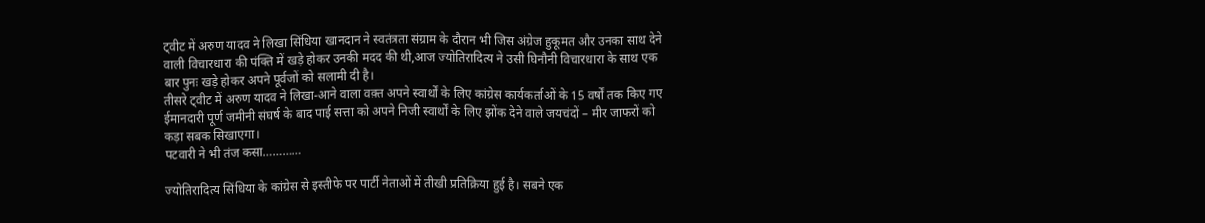ट्वीट में अरुण यादव ने लिखा सिंधिया खानदान ने स्वतंत्रता संग्राम के दौरान भी जिस अंग्रेज हुकूमत और उनका साथ देने वाली विचारधारा की पंक्ति में खड़े होकर उनकी मदद की थी,आज ज्योतिरादित्य ने उसी घिनौनी विचारधारा के साथ एक बार पुनः खड़े होकर अपने पूर्वजों को सलामी दी है।
तीसरे ट्वीट में अरुण यादव ने लिखा-आने वाला वक़्त अपने स्वार्थों के लिए कांग्रेस कार्यकर्ताओं के 15 वर्षों तक किए गए ईमानदारी पूर्ण जमीनी संघर्ष के बाद पाई सत्ता को अपने निजी स्वार्थों के लिए झोंक देने वाले जयचंदों – मीर जाफरों को कड़ा सबक सिखाएगा।
पटवारी ने भी तंज कसा…………

ज्योतिरादित्य सिंधिया के कांग्रेस से इस्तीफे पर पार्टी नेताओं में तीखी प्रतिक्रिया हुई है। सबने एक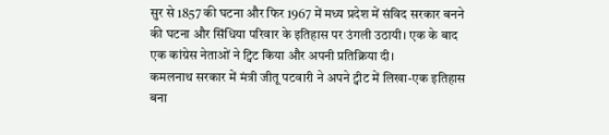सुर से 1857 की घटना और फिर 1967 में मध्य प्रदेश में संविद सरकार बनने की घटना और सिंधिया परिवार के इतिहास पर उंगली उठायी। एक के बाद एक कांग्रेस नेताओं ने ट्विट किया और अपनी प्रतिक्रिया दी।
कमलनाथ सरकार में मंत्री जीतू पटवारी ने अपने ट्वीट में लिखा-एक इतिहास बना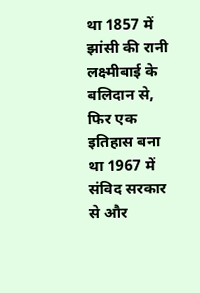था 1857 में झांसी की रानी लक्ष्मीबाई के बलिदान से, फिर एक इतिहास बना था 1967 में संविद सरकार से और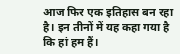आज फिर एक इतिहास बन रहा है। इन तीनों में यह कहा गया है कि हां हम हैं।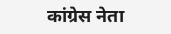कांग्रेस नेता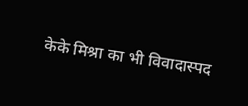केके मिश्रा का भी विवादास्पद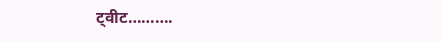ट्वीट……….